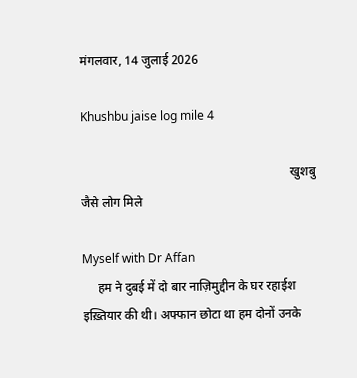मंगलवार, 14 जुलाई 2026

Khushbu jaise log mile 4

                                                                   खुशबु जैसे लोग मिले

Myself with Dr Affan
     हम ने दुबई में दो बार नाज़िमुद्दीन के घर रहाईश इख़्तियार की थी। अफ्फान छोटा था हम दोनों उनके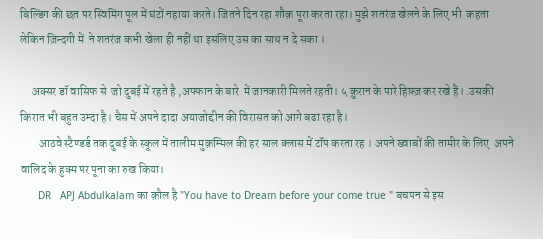बिल्डिंग की छत पर स्विमिंग पूल में घंटों नहाया करते। जितने दिन रहा शौक़ पूरा करता रहा। मुझे शतरंज खेलने के लिए भी  कहता लेकिन ज़िन्दगी में  ने शतरंज कभी खेला ही नहीं था इसलिए उस का साथ न दे सका ।

     अक्सर डॉ वासिफ से  जो दुबई में रहते है ,अफ्फान के बारे  में जानकारी मिलते रहती। ५ क़ुरान के पारे हिफ़्ज़ कर रखे हैं। .उसकी किरात भी बहुत उम्दा है। चैस में अपने दादा अयाजोद्दीन की विरासत को आगे बढा रहा है।
        आठवे स्टैण्डर्ड तक दुबई के स्कूल में तालीम मुक़म्मिल की हर साल क्लास में टॉप करता रह । अपने ख्वाबों की तामीर के लिए  अपने वालिद के हुक्म पर पूना का रुख किया।
      DR   APJ Abdulkalam का क़ौल है "You have to Dream before your come true " बचपन से इस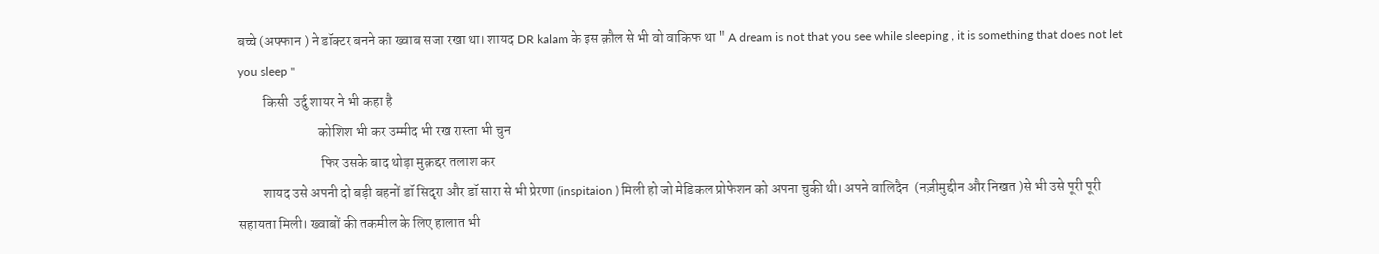बच्चे (अफ्फान ) ने डॉक्टर बनने का ख्वाब सजा रखा था। शायद DR kalam के इस क़ौल से भी वो वाकिफ था " A dream is not that you see while sleeping , it is something that does not let you sleep "
         किसी  उर्दु शायर ने भी कहा है
                             कोशिश भी कर उम्मीद भी रख रास्ता भी चुन
                              फिर उसके बाद थोड़ा मुक़द्दर तलाश कर
         शायद उसे अपनी दो बड़ी बहनों डॉ सिदृरा और डॉ सारा से भी प्रेरणा (inspitaion ) मिली हो जो मेडिकल प्रोफेशन को अपना चुकी थी। अपने वालिदैन  (नज़ीमुद्दीन और निखत )से भी उसे पूरी पूरी सहायता मिली। ख्वाबों की तकमील के लिए हालात भी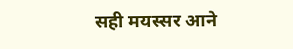सही मयस्सर आने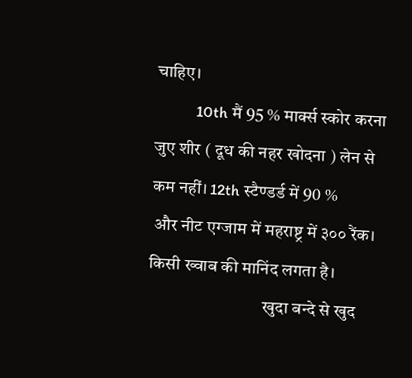चाहिए।
          10th मैं 95 % मार्क्स स्कोर करना जुए शीर ( दूध की नहर खोदना ) लेन से कम नहीं। 12th स्टैण्डर्ड में 90 %
 और नीट एग्जाम में महराष्ट्र में ३०० रैंक। किसी ख्वाब की मानिंद लगता है।
                                 खुदा बन्दे से खुद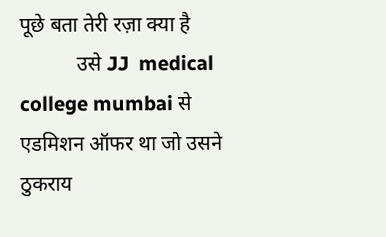पूछे बता तेरी रज़ा क्या है
           उसे JJ  medical college mumbai से एडमिशन ऑफर था जो उसने ठुकराय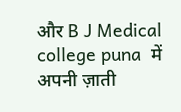और B J Medical college puna  में अपनी ज़ाती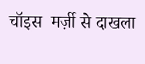चॉइस  मर्ज़ी से दाखला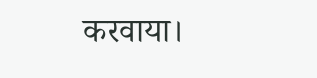करवाया।